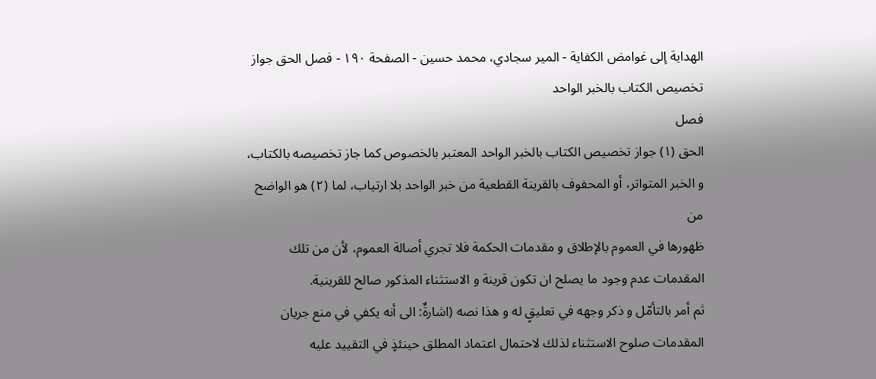الهداية إلى غوامض الكفاية - المير سجادي، محمد حسين - الصفحة ١٩٠ - فصل الحق جواز تخصيص الكتاب بالخبر الواحد
فصل
الحق (١) جواز تخصيص الكتاب بالخبر الواحد المعتبر بالخصوص كما جاز تخصيصه بالكتاب، و الخبر المتواتر، أو المحفوف بالقرينة القطعية من خبر الواحد بلا ارتياب، لما (٢) هو الواضح من
ظهورها في العموم بالإطلاق و مقدمات الحكمة فلا تجري أصالة العموم، لأن من تلك المقدمات عدم وجود ما يصلح ان تكون قرينة و الاستثناء المذكور صالح للقرينية.
ثم أمر بالتأمّل و ذكر وجهه في تعليقٍ له و هذا نصه (اشارةٌ: الى أنه يكفي في منع جريان المقدمات صلوح الاستثناء لذلك لاحتمال اعتماد المطلق حينئذٍ في التقييد عليه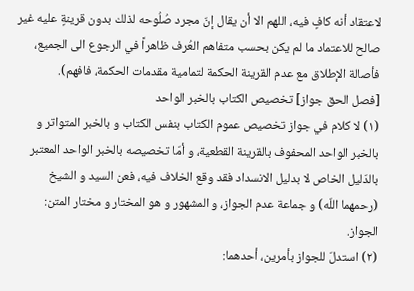لاعتقاد أنه كافٍ فيه، اللهم الا أن يقال إنّ مجرد صُلُوحه لذلك بدون قرينةٍ عليه غير صالح للاعتماد ما لم يكن بحسب متفاهم العُرف ظاهراً في الرجوع الى الجميع، فأصالة الإطلاق مع عدم القرينة الحكمة لتمامية مقدمات الحكمة، فافهم).
[فصل الحق جواز] تخصيص الكتاب بالخبر الواحد
(١) لا كلام في جواز تخصيص عموم الكتاب بنفس الكتاب و بالخبر المتواتر و بالخبر الواحد المحفوف بالقرينة القطعية، و أمّا تخصيصه بالخبر الواحد المعتبر بالدّليل الخاص لا بدليل الانسداد فقد وقع الخلاف فيه، فعن السيد و الشيخ (رحمهما اللّه) و جماعة عدم الجواز، و المشهور و هو المختار و مختار المتن: الجواز.
(٢) استدلّ للجواز بأمرين، أحدهما: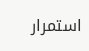استمرار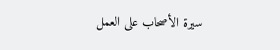سيرة الأصحاب على العمل